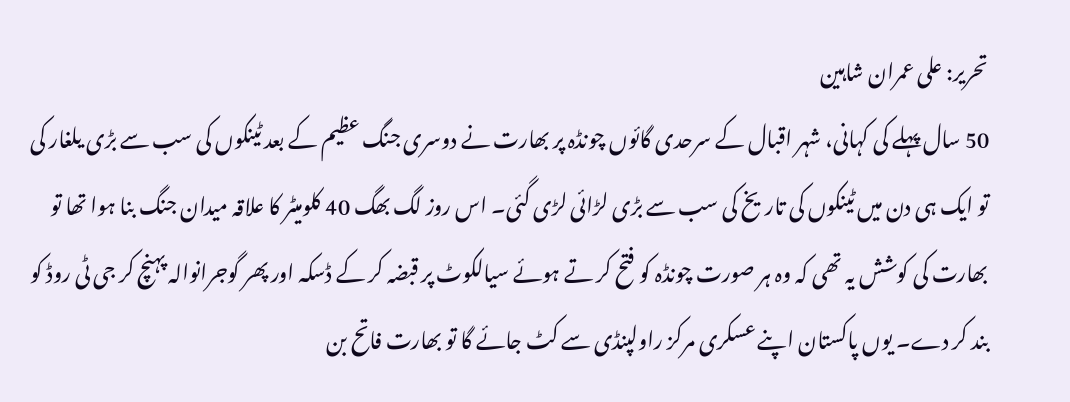تحریر: علی عمران شاہین
50 سال پہلے کی کہانی، شہر اقبال کے سرحدی گائوں چونڈہ پر بھارت نے دوسری جنگ عظیم کے بعد ٹینکوں کی سب سے بڑی یلغار کی تو ایک ہی دن میں ٹینکوں کی تاریخ کی سب سے بڑی لڑائی لڑی گئی۔ اس روز لگ بھگ 40 کلومیٹر کا علاقہ میدان جنگ بنا ہوا تھا تو بھارت کی کوشش یہ تھی کہ وہ ہر صورت چونڈہ کو فتح کر تے ہوئے سیالکوٹ پر قبضہ کر کے ڈسکہ اور پھر گوجرانوالہ پہنچ کر جی ٹی روڈ کو بند کر دے۔ یوں پاکستان اپنے عسکری مرکز راولپنڈی سے کٹ جائے گا تو بھارت فاتح بن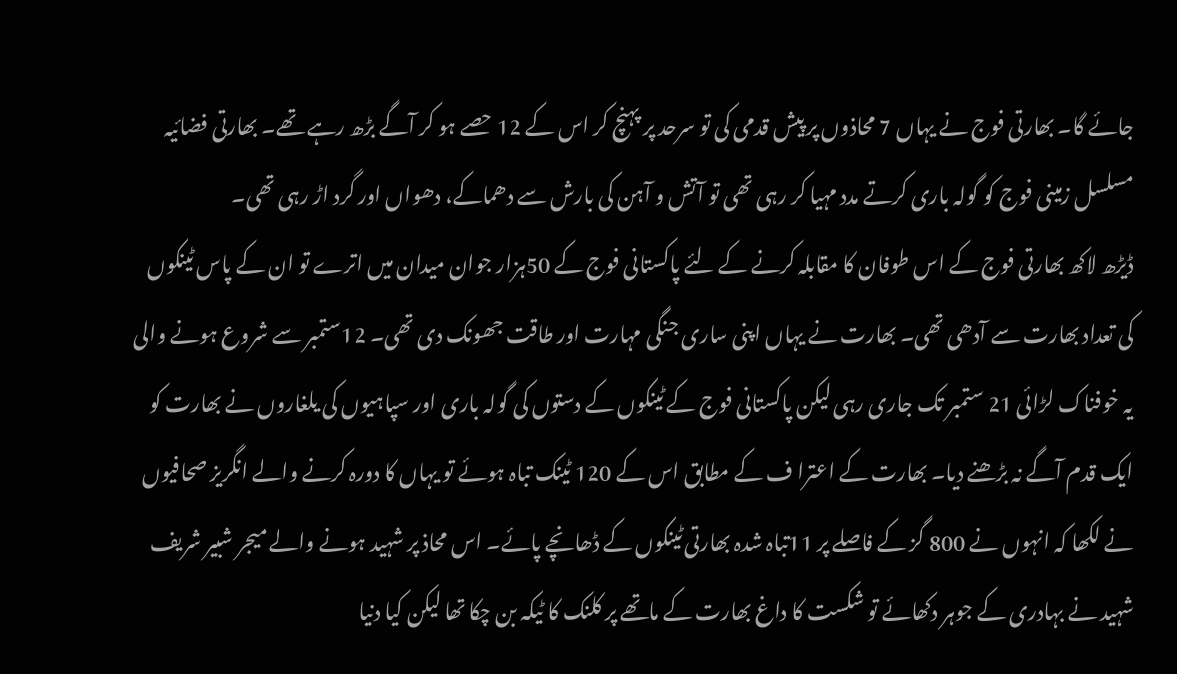جائے گا۔ بھارتی فوج نے یہاں 7 محاذوں پر پیش قدمی کی تو سرحد پر پہنچ کر اس کے 12 حصے ہو کر آگے بڑھ رہے تھے۔ بھارتی فضائیہ مسلسل زمینی فوج کو گولہ باری کرتے مدد مہیا کر رہی تھی تو آتش و آہن کی بارش سے دھماکے، دھواں اور گرد اڑ رہی تھی۔
ڈیڑھ لاکھ بھارتی فوج کے اس طوفان کا مقابلہ کرنے کے لئے پاکستانی فوج کے 50ہزار جوان میدان میں اترے تو ان کے پاس ٹینکوں کی تعداد بھارت سے آدھی تھی۔ بھارت نے یہاں اپنی ساری جنگی مہارت اور طاقت جھونک دی تھی۔ 12ستمبر سے شروع ہونے والی یہ خوفناک لڑائی 21 ستمبر تک جاری رہی لیکن پاکستانی فوج کے ٹینکوں کے دستوں کی گولہ باری اور سپاہیوں کی یلغاروں نے بھارت کو ایک قدم آگے نہ بڑھنے دیا۔ بھارت کے اعترا ف کے مطابق اس کے 120 ٹینک تباہ ہوئے تو یہاں کا دورہ کرنے والے انگریز صحافیوں نے لکھا کہ انہوں نے 800 گز کے فاصلے پر 11تباہ شدہ بھارتی ٹینکوں کے ڈھانچے پائے۔ اس محاذ پر شہید ہونے والے میجر شبیر شریف شہید نے بہادری کے جوہر دکھائے تو شکست کا داغ بھارت کے ماتھے پر کلنک کا ٹیکہ بن چکا تھا لیکن کیا دنیا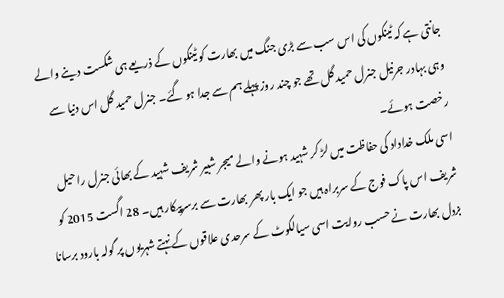جانتی ہے کہ ٹینکوں کی اس سب سے بڑی جنگ میں بھارت کو ٹینکوں کے ذریعے ہی شکست دینے والے وہی بہادر جرنیل جنرل حمید گل تھے جو چند روز پہلے ہم سے جدا ہو گئے۔ جنرل حمید گل اس دنیا سے رخصت ہوئے۔
اسی ملک خداداد کی حفاظت میں لڑ کر شہید ہونے والے میجر شبیر شریف شہید کے بھائی جنرل راحیل شریف اس پاک فوج کے سربراہ ہیں جو ایک بار پھر بھارت سے برسرپیکار ہیں۔ 28 اگست 2015 کو بزدل بھارت نے حسب روایت اسی سیالکوٹ کے سرحدی علاقوں کے نہتے شہریوں پر گولہ بارود برسانا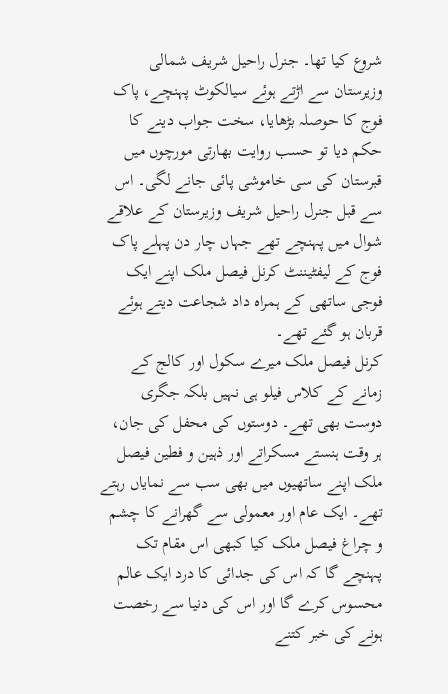شروع کیا تھا۔ جنرل راحیل شریف شمالی وزیرستان سے اڑتے ہوئے سیالکوٹ پہنچے، پاک فوج کا حوصلہ بڑھایا، سخت جواب دینے کا حکم دیا تو حسب روایت بھارتی مورچوں میں قبرستان کی سی خاموشی پائی جانے لگی۔ اس سے قبل جنرل راحیل شریف وزیرستان کے علاقے شوال میں پہنچے تھے جہاں چار دن پہلے پاک فوج کے لیفٹیننٹ کرنل فیصل ملک اپنے ایک فوجی ساتھی کے ہمراہ داد شجاعت دیتے ہوئے قربان ہو گئے تھے۔
کرنل فیصل ملک میرے سکول اور کالج کے زمانے کے کلاس فیلو ہی نہیں بلکہ جگری دوست بھی تھے۔ دوستوں کی محفل کی جان، ہر وقت ہنستے مسکراتے اور ذہین و فطین فیصل ملک اپنے ساتھیوں میں بھی سب سے نمایاں رہتے تھے۔ ایک عام اور معمولی سے گھرانے کا چشم و چراغ فیصل ملک کیا کبھی اس مقام تک پہنچے گا کہ اس کی جدائی کا درد ایک عالم محسوس کرے گا اور اس کی دنیا سے رخصت ہونے کی خبر کتنے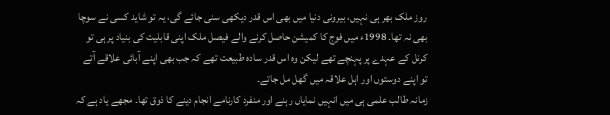روز ملک بھر ہی نہیں، بیرونی دنیا میں بھی اس قدر دیکھی سنی جائے گی، یہ تو شاید کسی نے سوچا بھی نہ تھا۔ 1998ء میں فوج کا کمیشن حاصل کرنے والے فیصل ملک اپنی قابلیت کی بنیاد پر ہی تو کرنل کے عہدے پر پہنچے تھے لیکن وہ اس قدر سادہ طبیعت تھے کہ جب بھی اپنے آبائی علاقے آتے تو اپنے دوستوں اور اہل علاقہ میں گھل مل جاتے۔
زمانہ طالب علمی ہی میں انہیں نمایاں رہنے اور منفرد کارنامے انجام دینے کا ذوق تھا۔ مجھے یاد ہے کہ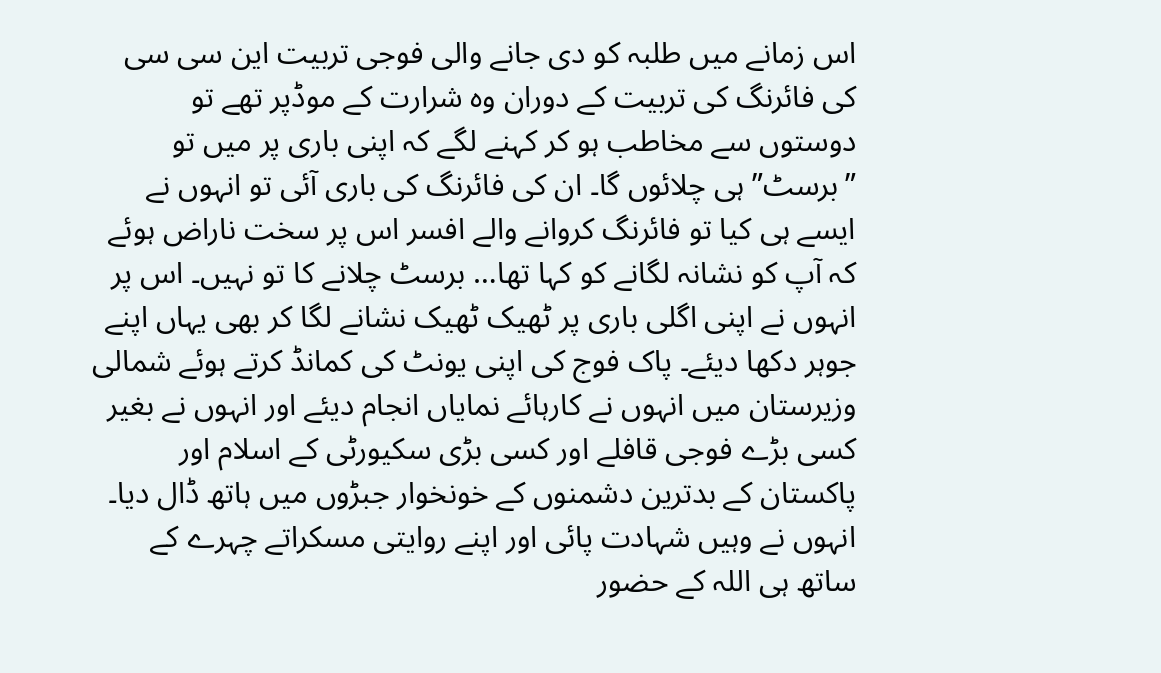اس زمانے میں طلبہ کو دی جانے والی فوجی تربیت این سی سی کی فائرنگ کی تربیت کے دوران وہ شرارت کے موڈپر تھے تو دوستوں سے مخاطب ہو کر کہنے لگے کہ اپنی باری پر میں تو ”برسٹ” ہی چلائوں گا۔ ان کی فائرنگ کی باری آئی تو انہوں نے ایسے ہی کیا تو فائرنگ کروانے والے افسر اس پر سخت ناراض ہوئے کہ آپ کو نشانہ لگانے کو کہا تھا… برسٹ چلانے کا تو نہیں۔ اس پر انہوں نے اپنی اگلی باری پر ٹھیک ٹھیک نشانے لگا کر بھی یہاں اپنے جوہر دکھا دیئے۔ پاک فوج کی اپنی یونٹ کی کمانڈ کرتے ہوئے شمالی وزیرستان میں انہوں نے کارہائے نمایاں انجام دیئے اور انہوں نے بغیر کسی بڑے فوجی قافلے اور کسی بڑی سکیورٹی کے اسلام اور پاکستان کے بدترین دشمنوں کے خونخوار جبڑوں میں ہاتھ ڈال دیا۔
انہوں نے وہیں شہادت پائی اور اپنے روایتی مسکراتے چہرے کے ساتھ ہی اللہ کے حضور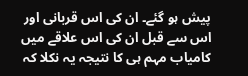پیش ہو گئے۔ ان کی اس قربانی اور اس سے قبل ان کی اس علاقے میں کامیاب مہم ہی کا نتیجہ یہ نکلا کہ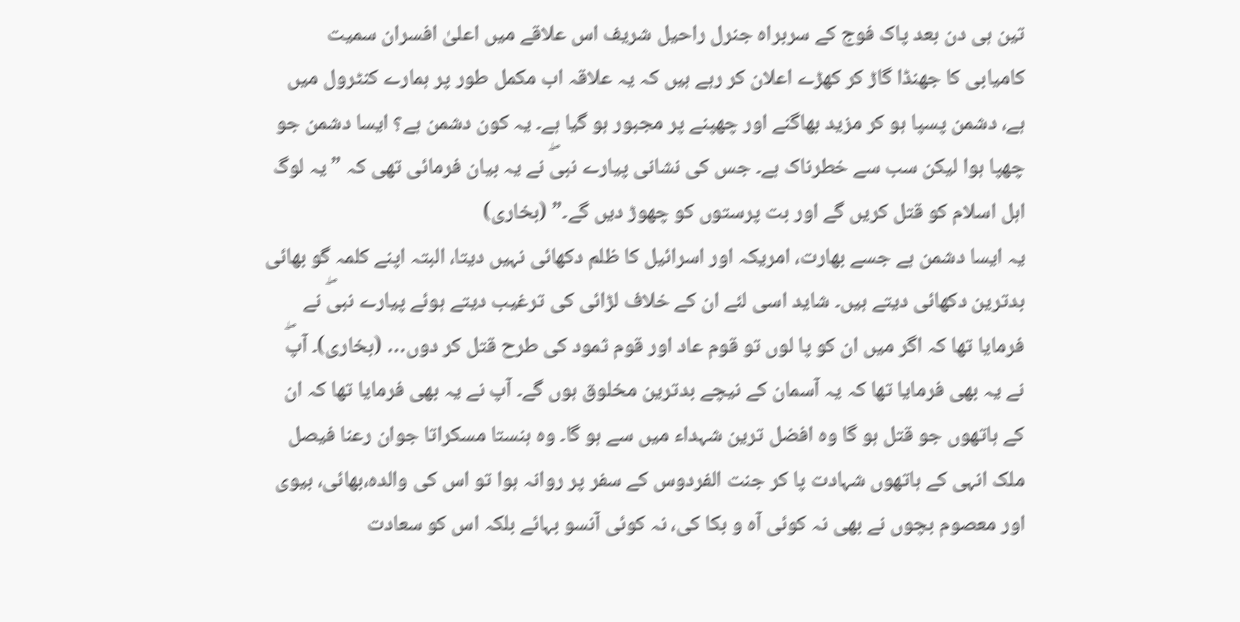تین ہی دن بعد پاک فوج کے سربراہ جنرل راحیل شریف اس علاقے میں اعلیٰ افسران سمیت کامیابی کا جھنڈا گاڑ کر کھڑے اعلان کر رہے ہیں کہ یہ علاقہ اب مکمل طور پر ہمارے کنٹرول میں ہے، دشمن پسپا ہو کر مزید بھاگنے اور چھپنے پر مجبور ہو گیا ہے۔ یہ کون دشمن ہے؟ ایسا دشمن جو چھپا ہوا لیکن سب سے خطرناک ہے۔ جس کی نشانی پیارے نبیۖ نے یہ بیان فرمائی تھی کہ ”یہ لوگ اہل اسلام کو قتل کریں گے اور بت پرستوں کو چھوڑ دیں گے۔” (بخاری)
یہ ایسا دشمن ہے جسے بھارت، امریکہ اور اسرائیل کا ظلم دکھائی نہیں دیتا، البتہ اپنے کلمہ گو بھائی بدترین دکھائی دیتے ہیں۔ شاید اسی لئے ان کے خلاف لڑائی کی ترغیب دیتے ہوئے پیارے نبیۖ نے فرمایا تھا کہ اگر میں ان کو پا لوں تو قوم عاد اور قوم ثمود کی طرح قتل کر دوں… (بخاری)۔ آپۖ نے یہ بھی فرمایا تھا کہ یہ آسمان کے نیچے بدترین مخلوق ہوں گے۔ آپ نے یہ بھی فرمایا تھا کہ ان کے ہاتھوں جو قتل ہو گا وہ افضل ترین شہداء میں سے ہو گا۔ وہ ہنستا مسکراتا جوان رعنا فیصل ملک انہی کے ہاتھوں شہادت پا کر جنت الفردوس کے سفر پر روانہ ہوا تو اس کی والدہ،بھائی، بیوی اور معصوم بچوں نے بھی نہ کوئی آہ و بکا کی، نہ کوئی آنسو بہائے بلکہ اس کو سعادت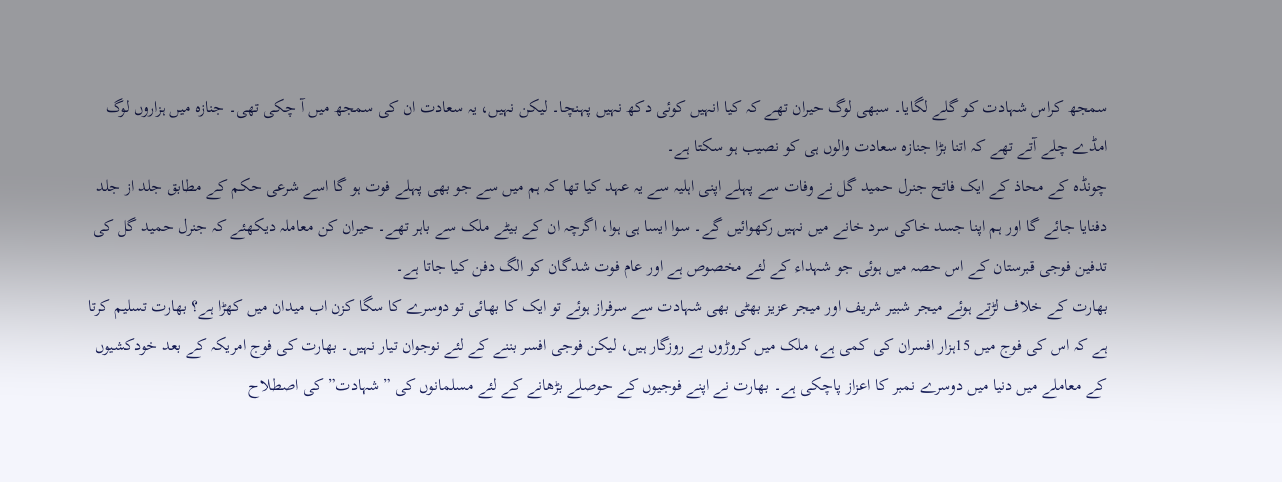سمجھ کراس شہادت کو گلے لگایا۔ سبھی لوگ حیران تھے کہ کیا انہیں کوئی دکھ نہیں پہنچا۔ لیکن نہیں، یہ سعادت ان کی سمجھ میں آ چکی تھی۔ جنازہ میں ہزاروں لوگ امڈے چلے آتے تھے کہ اتنا بڑا جنازہ سعادت والوں ہی کو نصیب ہو سکتا ہے۔
چونڈہ کے محاذ کے ایک فاتح جنرل حمید گل نے وفات سے پہلے اپنی اہلیہ سے یہ عہد کیا تھا کہ ہم میں سے جو بھی پہلے فوت ہو گا اسے شرعی حکم کے مطابق جلد از جلد دفنایا جائے گا اور ہم اپنا جسد خاکی سرد خانے میں نہیں رکھوائیں گے۔ سوا ایسا ہی ہوا، اگرچہ ان کے بیٹے ملک سے باہر تھے۔ حیران کن معاملہ دیکھئے کہ جنرل حمید گل کی تدفین فوجی قبرستان کے اس حصہ میں ہوئی جو شہداء کے لئے مخصوص ہے اور عام فوت شدگان کو الگ دفن کیا جاتا ہے۔
بھارت کے خلاف لڑتے ہوئے میجر شبیر شریف اور میجر عزیز بھٹی بھی شہادت سے سرفراز ہوئے تو ایک کا بھائی تو دوسرے کا سگا کزن اب میدان میں کھڑا ہے؟ بھارت تسلیم کرتا ہے کہ اس کی فوج میں 15ہزار افسران کی کمی ہے، ملک میں کروڑوں بے روزگار ہیں، لیکن فوجی افسر بننے کے لئے نوجوان تیار نہیں۔ بھارت کی فوج امریکہ کے بعد خودکشیوں کے معاملے میں دنیا میں دوسرے نمبر کا اعزاز پاچکی ہے۔ بھارت نے اپنے فوجیوں کے حوصلے بڑھانے کے لئے مسلمانوں کی ”شہادت” کی اصطلاح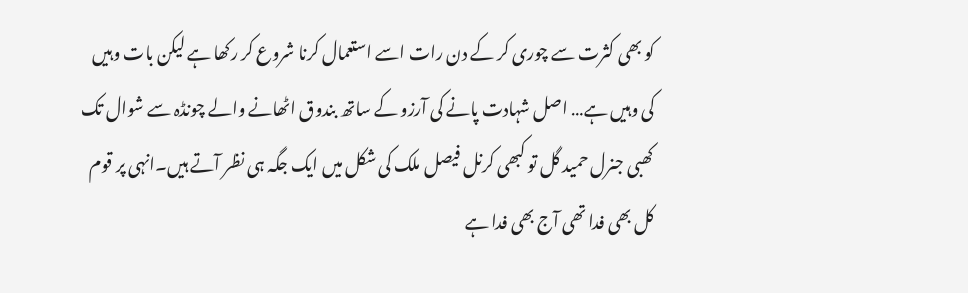کو بھی کثرت سے چوری کر کے دن رات اسے استعمال کرنا شروع کر رکھا ہے لیکن بات وہیں کی وہیں ہے… اصل شہادت پانے کی آرزو کے ساتھ بندوق اٹھانے والے چونڈہ سے شوال تک کھبی جنرل حمید گل تو کبھی کرنل فیصل ملک کی شکل میں ایک جگہ ہی نظر آتے ہیں۔انہی پر قوم کل بھی فدا تھی آج بھی فدا ہے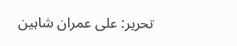تحریر: علی عمران شاہین